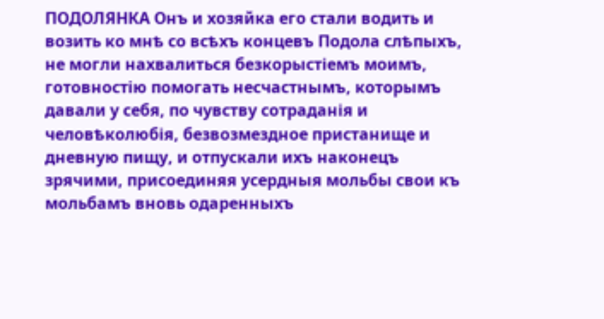ПОДОЛЯНКА Онъ и хозяйка его стали водить и возить ко мнѣ со всѣхъ концевъ Подола слѣпыхъ, не могли нахвалиться безкорыстiемъ моимъ, готовностiю помогать несчастнымъ, которымъ давали у себя, по чувству сотраданiя и человѣколюбiя, безвозмездное пристанище и дневную пищу, и отпускали ихъ наконецъ зрячими, присоединяя усердныя мольбы свои къ мольбамъ вновь одаренныхъ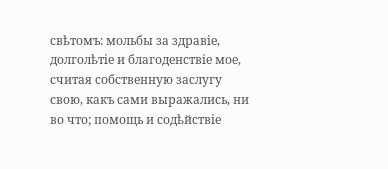свѣтомъ: мольбы за здравiе, долголѣтiе и благоденствiе мое, считая собственную заслугу свою, какъ сами выражались, ни во что; помощь и содѣйствiе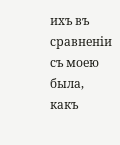ихъ въ сравненiи съ моею была, какъ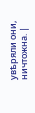увѣряли они, ничтожна. |